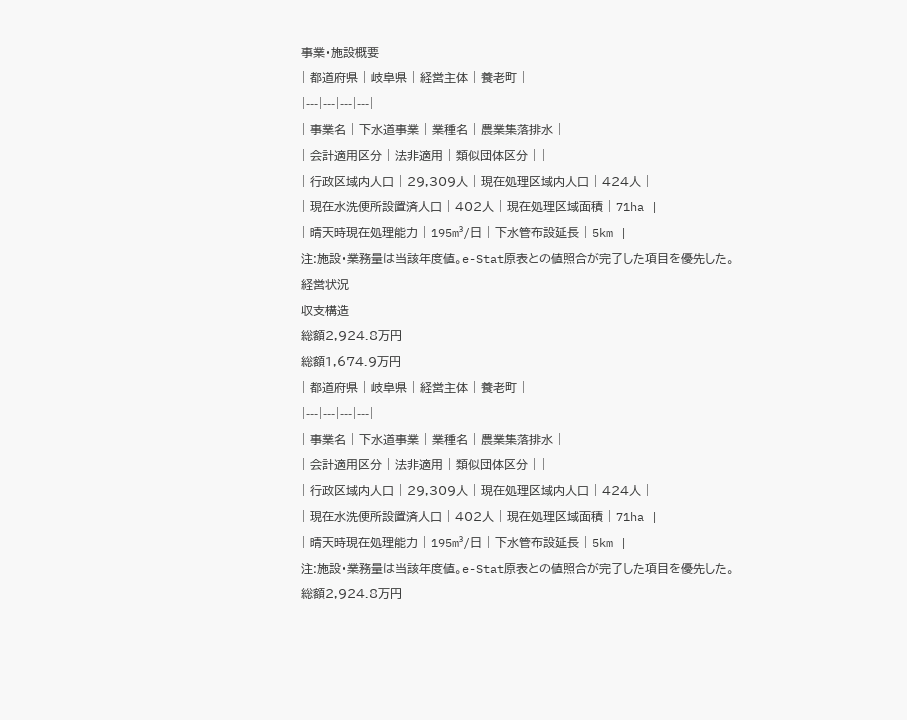事業・施設概要
| 都道府県 | 岐阜県 | 経営主体 | 養老町 |
|---|---|---|---|
| 事業名 | 下水道事業 | 業種名 | 農業集落排水 |
| 会計適用区分 | 法非適用 | 類似団体区分 | |
| 行政区域内人口 | 29,309人 | 現在処理区域内人口 | 424人 |
| 現在水洗便所設置済人口 | 402人 | 現在処理区域面積 | 71ha |
| 晴天時現在処理能力 | 195m³/日 | 下水管布設延長 | 5km |
注:施設・業務量は当該年度値。e-Stat原表との値照合が完了した項目を優先した。
経営状況
収支構造
総額2,924.8万円
総額1,674.9万円
| 都道府県 | 岐阜県 | 経営主体 | 養老町 |
|---|---|---|---|
| 事業名 | 下水道事業 | 業種名 | 農業集落排水 |
| 会計適用区分 | 法非適用 | 類似団体区分 | |
| 行政区域内人口 | 29,309人 | 現在処理区域内人口 | 424人 |
| 現在水洗便所設置済人口 | 402人 | 現在処理区域面積 | 71ha |
| 晴天時現在処理能力 | 195m³/日 | 下水管布設延長 | 5km |
注:施設・業務量は当該年度値。e-Stat原表との値照合が完了した項目を優先した。
総額2,924.8万円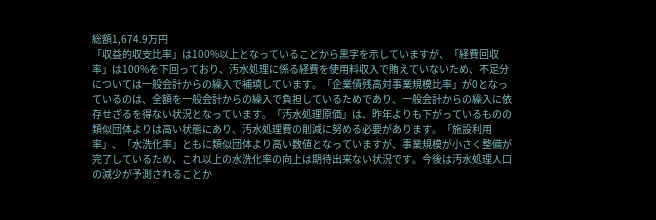総額1,674.9万円
「収益的収支比率」は100%以上となっていることから黒字を示していますが、「経費回収率」は100%を下回っており、汚水処理に係る経費を使用料収入で賄えていないため、不足分については一般会計からの繰入で補填しています。「企業債残高対事業規模比率」が0となっているのは、全額を一般会計からの繰入で負担しているためであり、一般会計からの繰入に依存せざるを得ない状況となっています。「汚水処理原価」は、昨年よりも下がっているものの類似団体よりは高い状態にあり、汚水処理費の削減に努める必要があります。「施設利用率」、「水洗化率」ともに類似団体より高い数値となっていますが、事業規模が小さく整備が完了しているため、これ以上の水洗化率の向上は期待出来ない状況です。今後は汚水処理人口の減少が予測されることか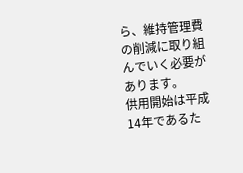ら、維持管理費の削減に取り組んでいく必要があります。
供用開始は平成14年であるた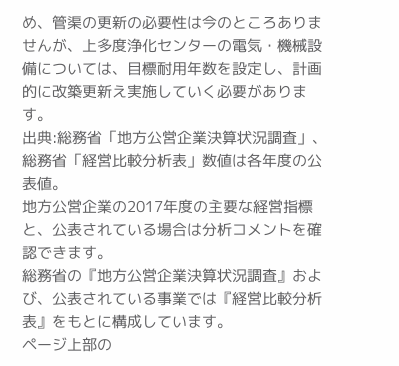め、管渠の更新の必要性は今のところありませんが、上多度浄化センターの電気・機械設備については、目標耐用年数を設定し、計画的に改築更新え実施していく必要があります。
出典:総務省「地方公営企業決算状況調査」、総務省「経営比較分析表」数値は各年度の公表値。
地方公営企業の2017年度の主要な経営指標と、公表されている場合は分析コメントを確認できます。
総務省の『地方公営企業決算状況調査』および、公表されている事業では『経営比較分析表』をもとに構成しています。
ページ上部の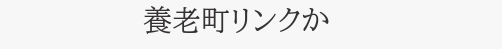養老町リンクか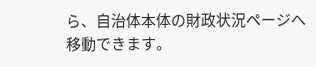ら、自治体本体の財政状況ページへ移動できます。